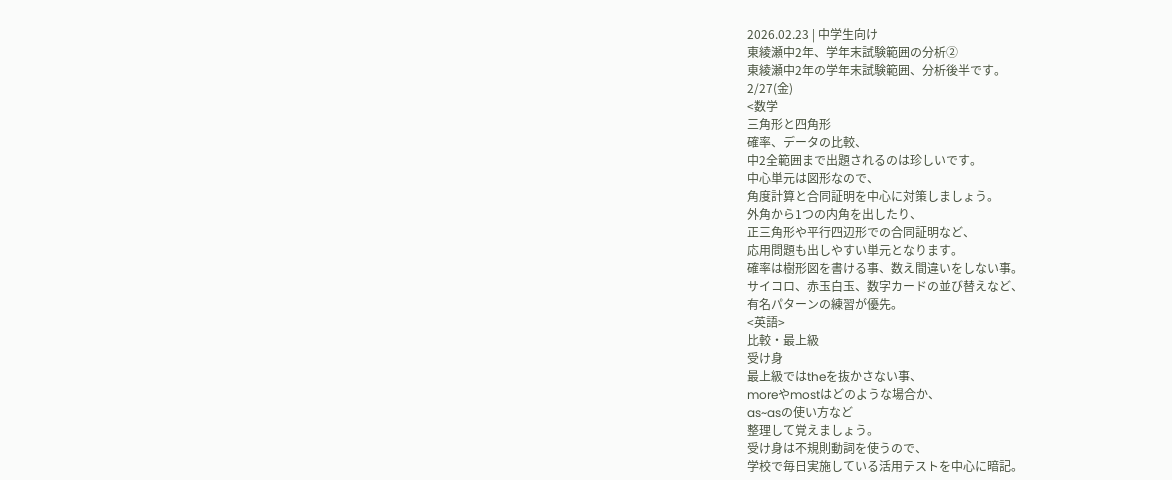2026.02.23 | 中学生向け
東綾瀬中2年、学年末試験範囲の分析②
東綾瀬中2年の学年末試験範囲、分析後半です。
2/27(金)
<数学
三角形と四角形
確率、データの比較、
中2全範囲まで出題されるのは珍しいです。
中心単元は図形なので、
角度計算と合同証明を中心に対策しましょう。
外角から1つの内角を出したり、
正三角形や平行四辺形での合同証明など、
応用問題も出しやすい単元となります。
確率は樹形図を書ける事、数え間違いをしない事。
サイコロ、赤玉白玉、数字カードの並び替えなど、
有名パターンの練習が優先。
<英語>
比較・最上級
受け身
最上級ではtheを抜かさない事、
moreやmostはどのような場合か、
as~asの使い方など
整理して覚えましょう。
受け身は不規則動詞を使うので、
学校で毎日実施している活用テストを中心に暗記。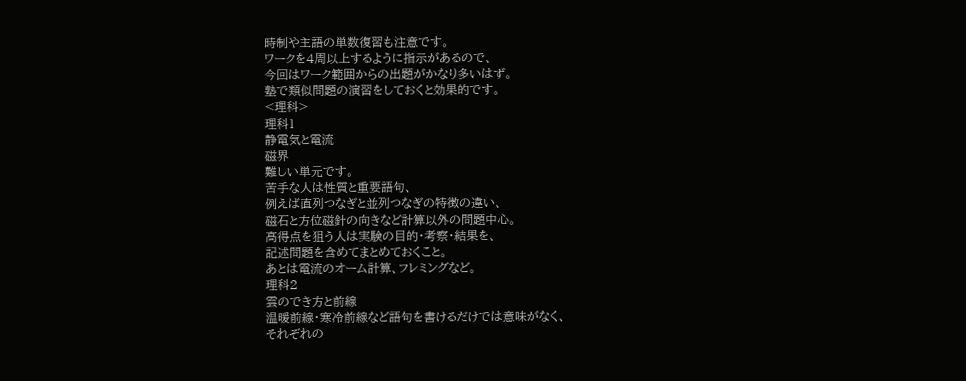時制や主語の単数復習も注意です。
ワークを4周以上するように指示があるので、
今回はワーク範囲からの出題がかなり多いはず。
塾で類似問題の演習をしておくと効果的です。
<理科>
理科1
静電気と電流
磁界
難しい単元です。
苦手な人は性質と重要語句、
例えば直列つなぎと並列つなぎの特徴の違い、
磁石と方位磁針の向きなど計算以外の問題中心。
高得点を狙う人は実験の目的・考察・結果を、
記述問題を含めてまとめておくこと。
あとは電流のオーム計算、フレミングなど。
理科2
雲のでき方と前線
温暖前線・寒冷前線など語句を書けるだけでは意味がなく、
それぞれの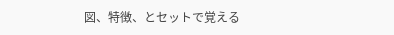図、特徴、とセットで覚える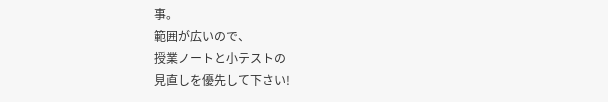事。
範囲が広いので、
授業ノートと小テストの
見直しを優先して下さい!